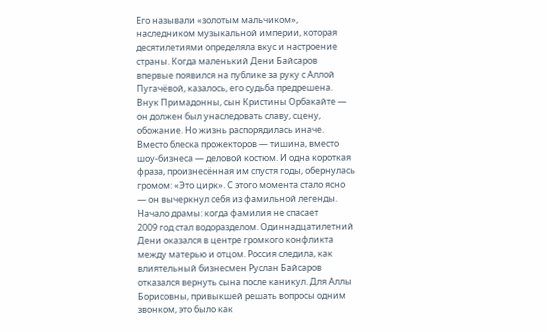Его называли «золотым мальчиком», наследником музыкальной империи, которая десятилетиями определяла вкус и настроение страны. Когда маленький Дени Байсаров впервые появился на публике за руку с Аллой Пугачёвой, казалось, его судьба предрешена. Внук Примадонны, сын Кристины Орбакайте — он должен был унаследовать славу, сцену, обожание. Но жизнь распорядилась иначе. Вместо блеска прожекторов — тишина, вместо шоу-бизнеса — деловой костюм. И одна короткая фраза, произнесённая им спустя годы, обернулась громом: «Это цирк». С этого момента стало ясно — он вычеркнул себя из фамильной легенды.
Начало драмы: когда фамилия не спасает
2009 год стал водоразделом. Одиннадцатилетний Дени оказался в центре громкого конфликта между матерью и отцом. Россия следила, как влиятельный бизнесмен Руслан Байсаров отказался вернуть сына после каникул. Для Аллы Борисовны, привыкшей решать вопросы одним звонком, это было как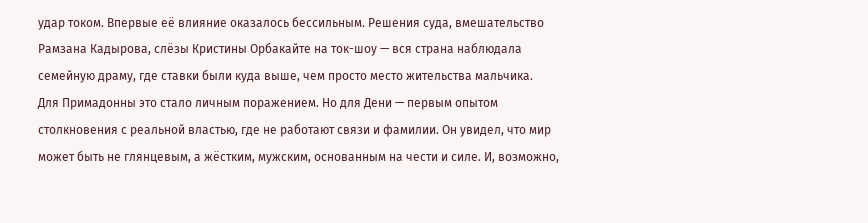удар током. Впервые её влияние оказалось бессильным. Решения суда, вмешательство Рамзана Кадырова, слёзы Кристины Орбакайте на ток-шоу — вся страна наблюдала семейную драму, где ставки были куда выше, чем просто место жительства мальчика.
Для Примадонны это стало личным поражением. Но для Дени — первым опытом столкновения с реальной властью, где не работают связи и фамилии. Он увидел, что мир может быть не глянцевым, а жёстким, мужским, основанным на чести и силе. И, возможно,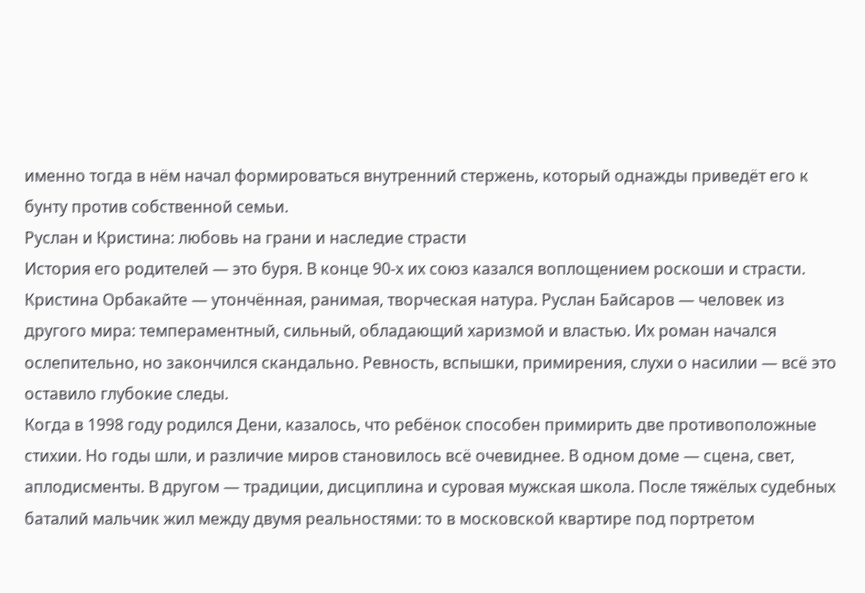именно тогда в нём начал формироваться внутренний стержень, который однажды приведёт его к бунту против собственной семьи.
Руслан и Кристина: любовь на грани и наследие страсти
История его родителей — это буря. В конце 90-х их союз казался воплощением роскоши и страсти. Кристина Орбакайте — утончённая, ранимая, творческая натура. Руслан Байсаров — человек из другого мира: темпераментный, сильный, обладающий харизмой и властью. Их роман начался ослепительно, но закончился скандально. Ревность, вспышки, примирения, слухи о насилии — всё это оставило глубокие следы.
Когда в 1998 году родился Дени, казалось, что ребёнок способен примирить две противоположные стихии. Но годы шли, и различие миров становилось всё очевиднее. В одном доме — сцена, свет, аплодисменты. В другом — традиции, дисциплина и суровая мужская школа. После тяжёлых судебных баталий мальчик жил между двумя реальностями: то в московской квартире под портретом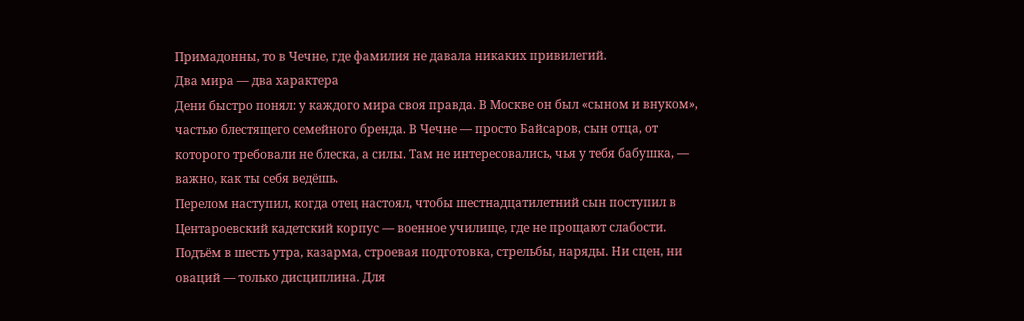Примадонны, то в Чечне, где фамилия не давала никаких привилегий.
Два мира — два характера
Дени быстро понял: у каждого мира своя правда. В Москве он был «сыном и внуком», частью блестящего семейного бренда. В Чечне — просто Байсаров, сын отца, от которого требовали не блеска, а силы. Там не интересовались, чья у тебя бабушка, — важно, как ты себя ведёшь.
Перелом наступил, когда отец настоял, чтобы шестнадцатилетний сын поступил в Центароевский кадетский корпус — военное училище, где не прощают слабости. Подъём в шесть утра, казарма, строевая подготовка, стрельбы, наряды. Ни сцен, ни оваций — только дисциплина. Для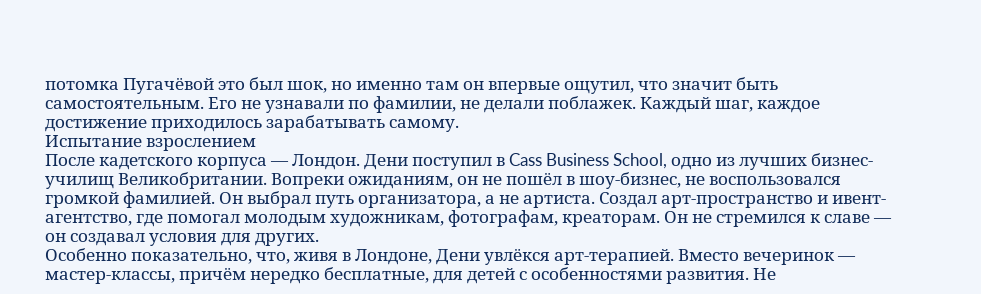потомка Пугачёвой это был шок, но именно там он впервые ощутил, что значит быть самостоятельным. Его не узнавали по фамилии, не делали поблажек. Каждый шаг, каждое достижение приходилось зарабатывать самому.
Испытание взрослением
После кадетского корпуса — Лондон. Дени поступил в Cass Business School, одно из лучших бизнес-училищ Великобритании. Вопреки ожиданиям, он не пошёл в шоу-бизнес, не воспользовался громкой фамилией. Он выбрал путь организатора, а не артиста. Создал арт-пространство и ивент-агентство, где помогал молодым художникам, фотографам, креаторам. Он не стремился к славе — он создавал условия для других.
Особенно показательно, что, живя в Лондоне, Дени увлёкся арт-терапией. Вместо вечеринок — мастер-классы, причём нередко бесплатные, для детей с особенностями развития. Не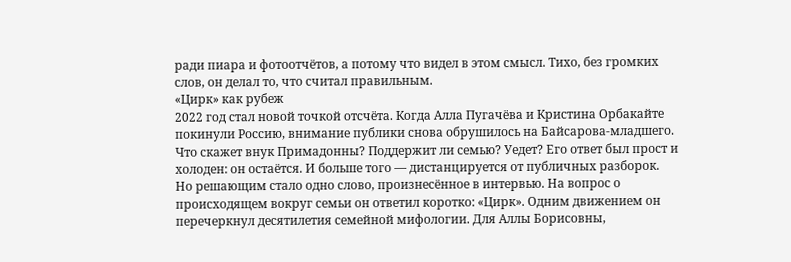ради пиара и фотоотчётов, а потому что видел в этом смысл. Тихо, без громких слов, он делал то, что считал правильным.
«Цирк» как рубеж
2022 год стал новой точкой отсчёта. Когда Алла Пугачёва и Кристина Орбакайте покинули Россию, внимание публики снова обрушилось на Байсарова-младшего. Что скажет внук Примадонны? Поддержит ли семью? Уедет? Его ответ был прост и холоден: он остаётся. И больше того — дистанцируется от публичных разборок.
Но решающим стало одно слово, произнесённое в интервью. На вопрос о происходящем вокруг семьи он ответил коротко: «Цирк». Одним движением он перечеркнул десятилетия семейной мифологии. Для Аллы Борисовны,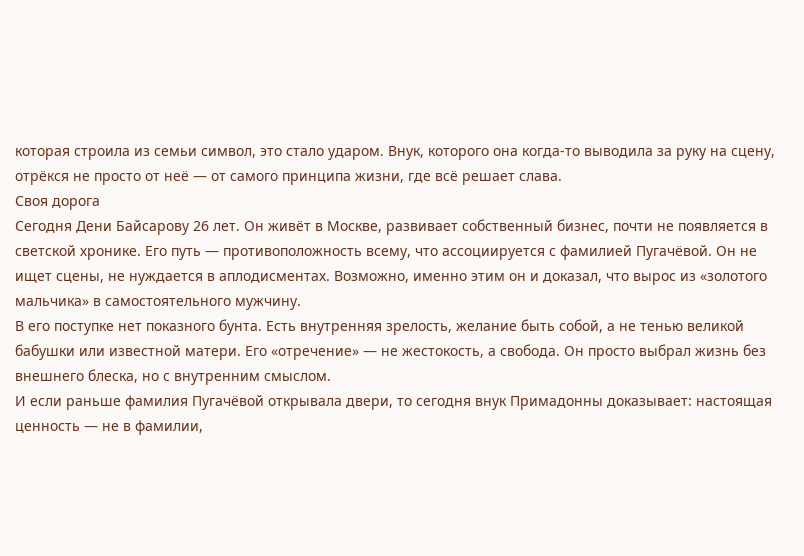которая строила из семьи символ, это стало ударом. Внук, которого она когда-то выводила за руку на сцену, отрёкся не просто от неё — от самого принципа жизни, где всё решает слава.
Своя дорога
Сегодня Дени Байсарову 26 лет. Он живёт в Москве, развивает собственный бизнес, почти не появляется в светской хронике. Его путь — противоположность всему, что ассоциируется с фамилией Пугачёвой. Он не ищет сцены, не нуждается в аплодисментах. Возможно, именно этим он и доказал, что вырос из «золотого мальчика» в самостоятельного мужчину.
В его поступке нет показного бунта. Есть внутренняя зрелость, желание быть собой, а не тенью великой бабушки или известной матери. Его «отречение» — не жестокость, а свобода. Он просто выбрал жизнь без внешнего блеска, но с внутренним смыслом.
И если раньше фамилия Пугачёвой открывала двери, то сегодня внук Примадонны доказывает: настоящая ценность — не в фамилии,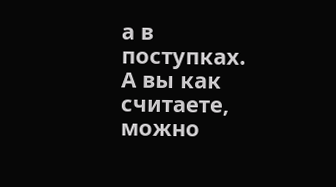а в поступках.
А вы как считаете, можно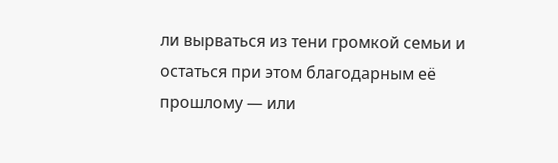ли вырваться из тени громкой семьи и остаться при этом благодарным её прошлому — или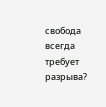свобода всегда требует разрыва?